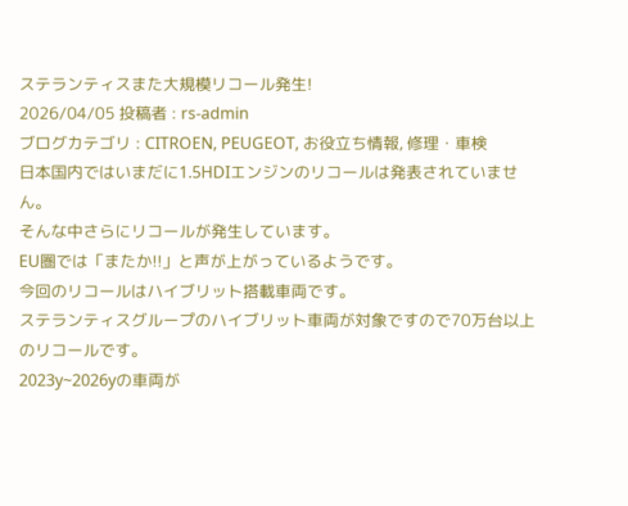ステランティスまた大規模リコール発生!
2026/04/05 投稿者 : rs-admin
ブログカテゴリ : CITROEN, PEUGEOT, お役立ち情報, 修理・車検
日本国内ではいまだに1.5HDIエンジンのリコールは発表されていません。
そんな中さらにリコールが発生しています。
EU圏では「またか!!」と声が上がっているようです。
今回のリコールはハイブリット搭載車両です。
ステランティスグループのハイブリット車両が対象ですので70万台以上のリコールです。
2023y~2026yの車両が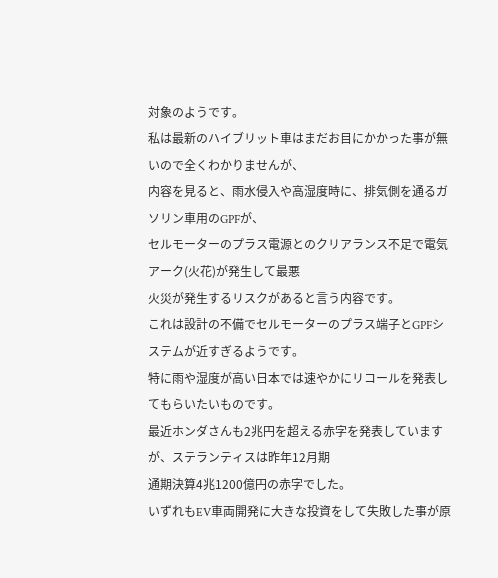対象のようです。
私は最新のハイブリット車はまだお目にかかった事が無いので全くわかりませんが、
内容を見ると、雨水侵入や高湿度時に、排気側を通るガソリン車用のGPFが、
セルモーターのプラス電源とのクリアランス不足で電気アーク(火花)が発生して最悪
火災が発生するリスクがあると言う内容です。
これは設計の不備でセルモーターのプラス端子とGPFシステムが近すぎるようです。
特に雨や湿度が高い日本では速やかにリコールを発表してもらいたいものです。
最近ホンダさんも2兆円を超える赤字を発表していますが、ステランティスは昨年12月期
通期決算4兆1200億円の赤字でした。
いずれもEV車両開発に大きな投資をして失敗した事が原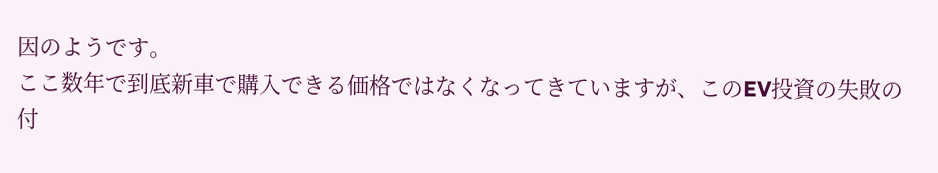因のようです。
ここ数年で到底新車で購入できる価格ではなくなってきていますが、このEV投資の失敗の
付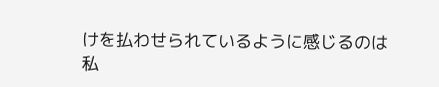けを払わせられているように感じるのは私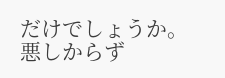だけでしょうか。
悪しからず